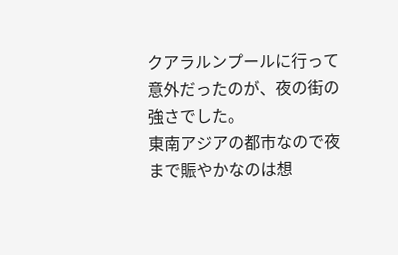クアラルンプールに行って意外だったのが、夜の街の強さでした。
東南アジアの都市なので夜まで賑やかなのは想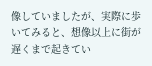像していましたが、実際に歩いてみると、想像以上に街が遅くまで起きてい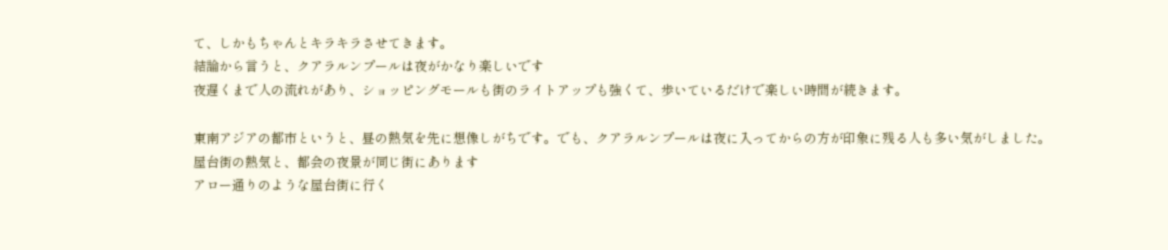て、しかもちゃんとキラキラさせてきます。
結論から言うと、クアラルンプールは夜がかなり楽しいです
夜遅くまで人の流れがあり、ショッピングモールも街のライトアップも強くて、歩いているだけで楽しい時間が続きます。

東南アジアの都市というと、昼の熱気を先に想像しがちです。でも、クアラルンプールは夜に入ってからの方が印象に残る人も多い気がしました。
屋台街の熱気と、都会の夜景が同じ街にあります
アロー通りのような屋台街に行く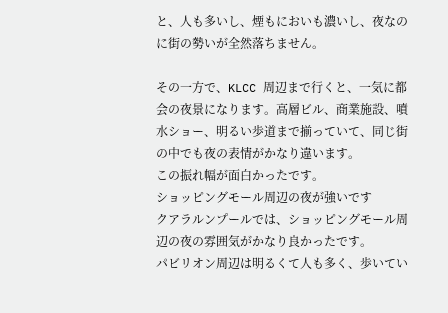と、人も多いし、煙もにおいも濃いし、夜なのに街の勢いが全然落ちません。

その一方で、KLCC 周辺まで行くと、一気に都会の夜景になります。高層ビル、商業施設、噴水ショー、明るい歩道まで揃っていて、同じ街の中でも夜の表情がかなり違います。
この振れ幅が面白かったです。
ショッピングモール周辺の夜が強いです
クアラルンプールでは、ショッピングモール周辺の夜の雰囲気がかなり良かったです。
パビリオン周辺は明るくて人も多く、歩いてい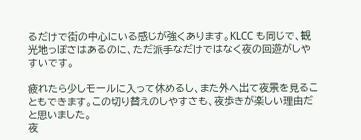るだけで街の中心にいる感じが強くあります。KLCC も同じで、観光地っぽさはあるのに、ただ派手なだけではなく夜の回遊がしやすいです。

疲れたら少しモールに入って休めるし、また外へ出て夜景を見ることもできます。この切り替えのしやすさも、夜歩きが楽しい理由だと思いました。
夜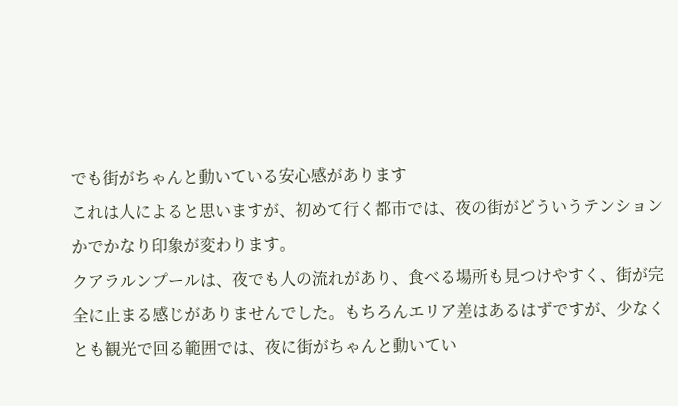でも街がちゃんと動いている安心感があります
これは人によると思いますが、初めて行く都市では、夜の街がどういうテンションかでかなり印象が変わります。
クアラルンプールは、夜でも人の流れがあり、食べる場所も見つけやすく、街が完全に止まる感じがありませんでした。もちろんエリア差はあるはずですが、少なくとも観光で回る範囲では、夜に街がちゃんと動いてい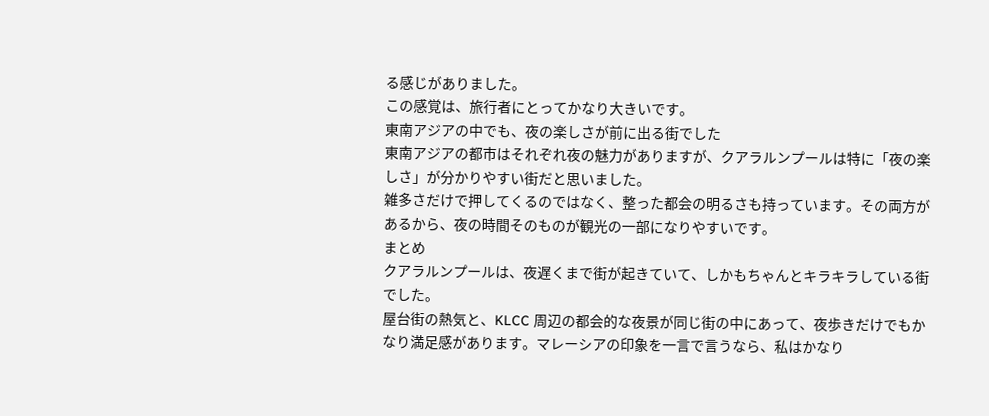る感じがありました。
この感覚は、旅行者にとってかなり大きいです。
東南アジアの中でも、夜の楽しさが前に出る街でした
東南アジアの都市はそれぞれ夜の魅力がありますが、クアラルンプールは特に「夜の楽しさ」が分かりやすい街だと思いました。
雑多さだけで押してくるのではなく、整った都会の明るさも持っています。その両方があるから、夜の時間そのものが観光の一部になりやすいです。
まとめ
クアラルンプールは、夜遅くまで街が起きていて、しかもちゃんとキラキラしている街でした。
屋台街の熱気と、KLCC 周辺の都会的な夜景が同じ街の中にあって、夜歩きだけでもかなり満足感があります。マレーシアの印象を一言で言うなら、私はかなり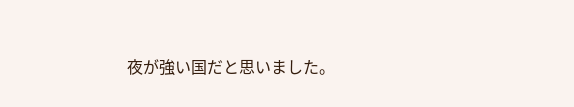夜が強い国だと思いました。